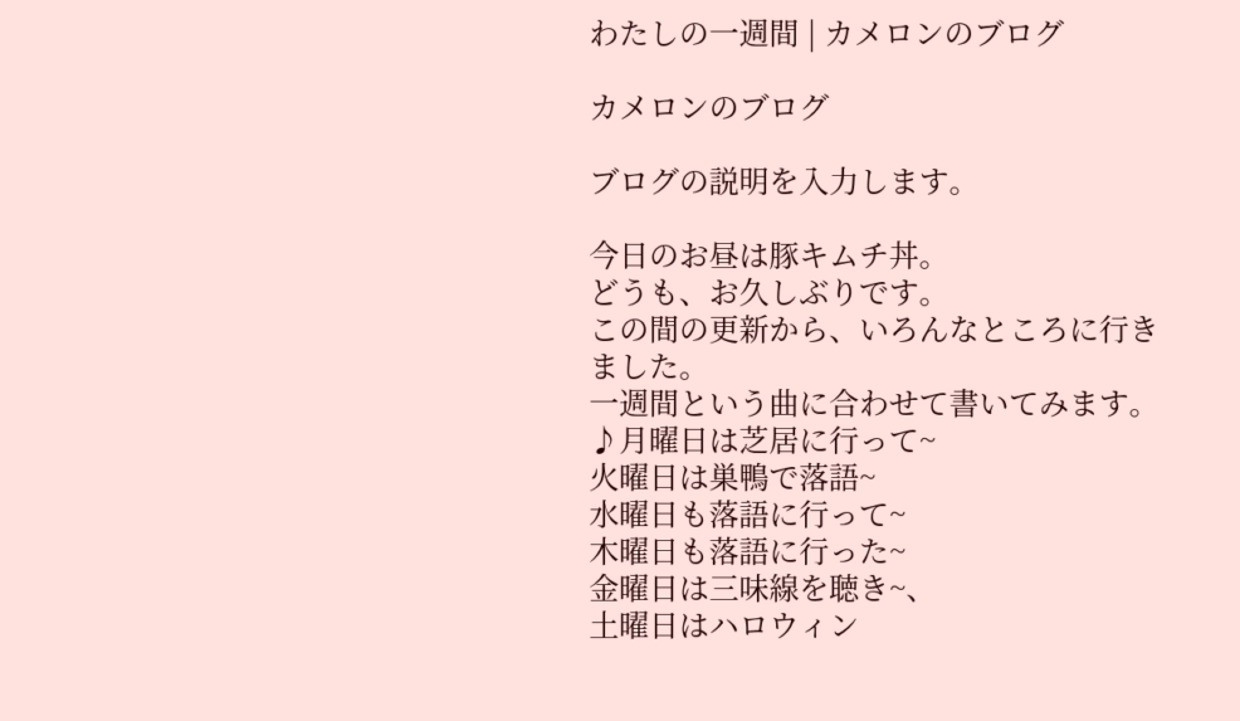わたしの一週間 | カメロンのブログ

カメロンのブログ

ブログの説明を入力します。

今日のお昼は豚キムチ丼。
どうも、お久しぶりです。
この間の更新から、いろんなところに行きました。
一週間という曲に合わせて書いてみます。
♪月曜日は芝居に行って~
火曜日は巣鴨で落語~
水曜日も落語に行って~
木曜日も落語に行った~
金曜日は三味線を聴き~、
土曜日はハロウィン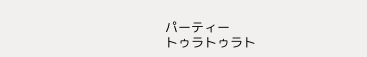パーティー
トゥラトゥラト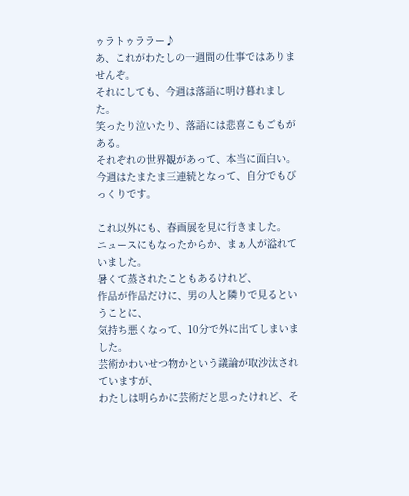ゥラトゥララー♪
あ、これがわたしの一週間の仕事ではありませんぞ。
それにしても、今週は落語に明け暮れました。
笑ったり泣いたり、落語には悲喜こもごもがある。
それぞれの世界観があって、本当に面白い。
今週はたまたま三連続となって、自分でもびっくりです。

これ以外にも、春画展を見に行きました。
ニュースにもなったからか、まぁ人が溢れていました。
暑くて蒸されたこともあるけれど、
作品が作品だけに、男の人と隣りで見るということに、
気持ち悪くなって、10分で外に出てしまいました。
芸術かわいせつ物かという議論が取沙汰されていますが、
わたしは明らかに芸術だと思ったけれど、そ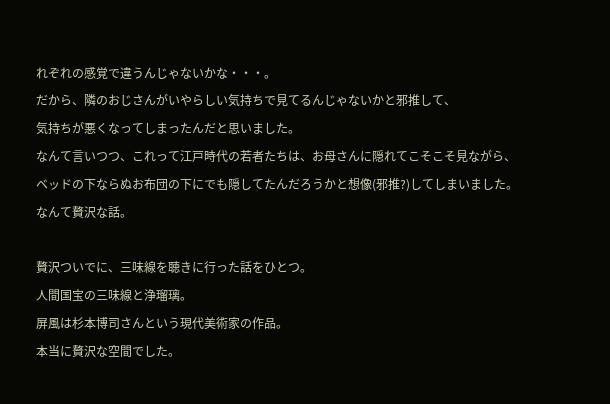れぞれの感覚で違うんじゃないかな・・・。
だから、隣のおじさんがいやらしい気持ちで見てるんじゃないかと邪推して、
気持ちが悪くなってしまったんだと思いました。
なんて言いつつ、これって江戸時代の若者たちは、お母さんに隠れてこそこそ見ながら、
ベッドの下ならぬお布団の下にでも隠してたんだろうかと想像(邪推?)してしまいました。
なんて贅沢な話。

贅沢ついでに、三味線を聴きに行った話をひとつ。
人間国宝の三味線と浄瑠璃。
屏風は杉本博司さんという現代美術家の作品。
本当に贅沢な空間でした。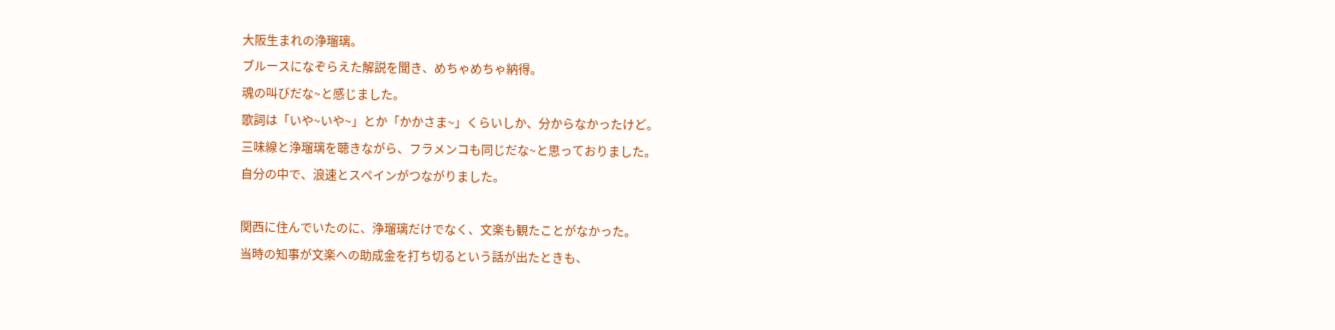大阪生まれの浄瑠璃。
ブルースになぞらえた解説を聞き、めちゃめちゃ納得。
魂の叫びだな~と感じました。
歌詞は「いや~いや~」とか「かかさま~」くらいしか、分からなかったけど。
三味線と浄瑠璃を聴きながら、フラメンコも同じだな~と思っておりました。
自分の中で、浪速とスペインがつながりました。

関西に住んでいたのに、浄瑠璃だけでなく、文楽も観たことがなかった。
当時の知事が文楽への助成金を打ち切るという話が出たときも、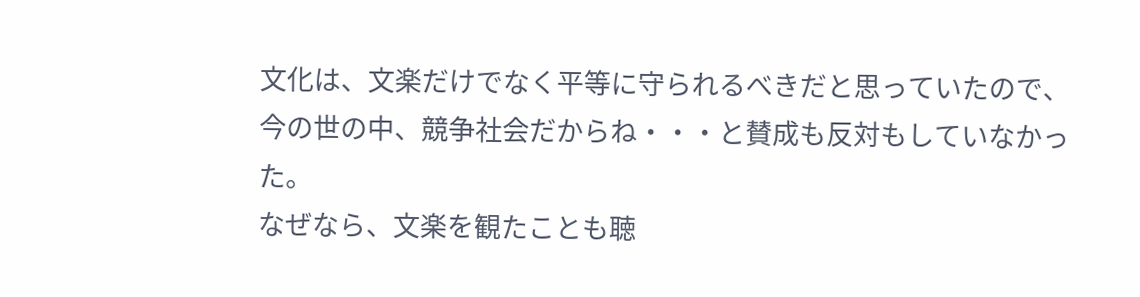文化は、文楽だけでなく平等に守られるべきだと思っていたので、
今の世の中、競争社会だからね・・・と賛成も反対もしていなかった。
なぜなら、文楽を観たことも聴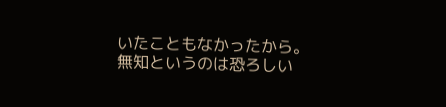いたこともなかったから。
無知というのは恐ろしい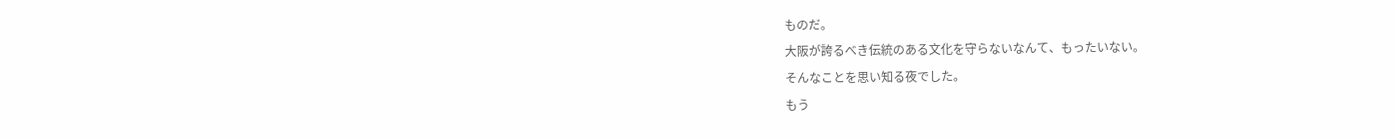ものだ。
大阪が誇るべき伝統のある文化を守らないなんて、もったいない。
そんなことを思い知る夜でした。
もう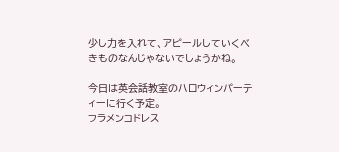少し力を入れて、アピールしていくべきものなんじゃないでしょうかね。

今日は英会話教室のハロウィンパーティーに行く予定。
フラメンコドレス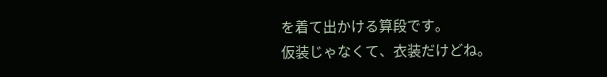を着て出かける算段です。
仮装じゃなくて、衣装だけどね。